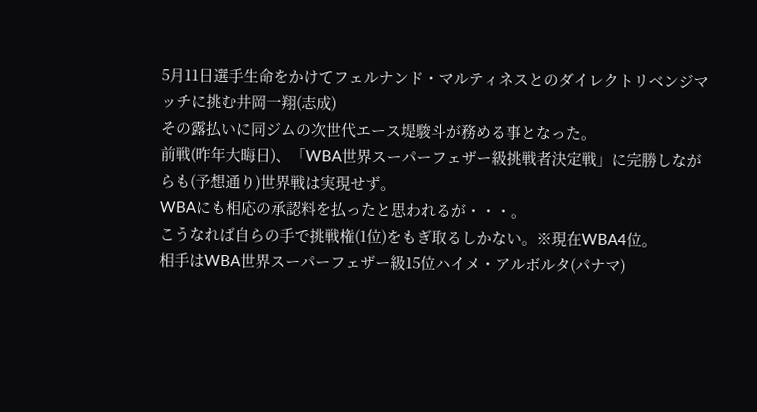5月11日選手生命をかけてフェルナンド・マルティネスとのダイレクトリベンジマッチに挑む井岡一翔(志成)
その露払いに同ジムの次世代エース堤駿斗が務める事となった。
前戦(昨年大晦日)、「WBA世界スーパーフェザー級挑戦者決定戦」に完勝しながらも(予想通り)世界戦は実現せず。
WBAにも相応の承認料を払ったと思われるが・・・。
こうなれば自らの手で挑戦権(1位)をもぎ取るしかない。※現在WBA4位。
相手はWBA世界スーパーフェザー級15位ハイメ・アルボルタ(パナマ)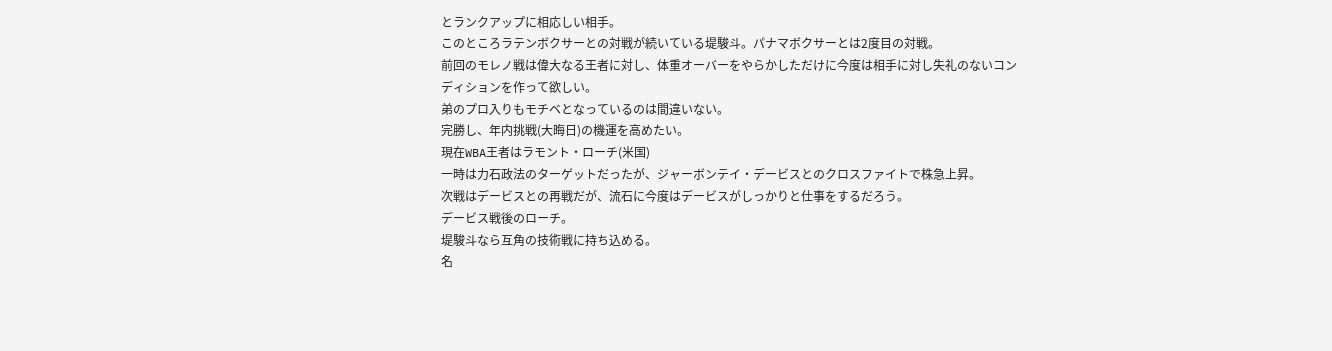とランクアップに相応しい相手。
このところラテンボクサーとの対戦が続いている堤駿斗。パナマボクサーとは2度目の対戦。
前回のモレノ戦は偉大なる王者に対し、体重オーバーをやらかしただけに今度は相手に対し失礼のないコンディションを作って欲しい。
弟のプロ入りもモチベとなっているのは間違いない。
完勝し、年内挑戦(大晦日)の機運を高めたい。
現在WBA王者はラモント・ローチ(米国)
一時は力石政法のターゲットだったが、ジャーボンテイ・デービスとのクロスファイトで株急上昇。
次戦はデービスとの再戦だが、流石に今度はデービスがしっかりと仕事をするだろう。
デービス戦後のローチ。
堤駿斗なら互角の技術戦に持ち込める。
名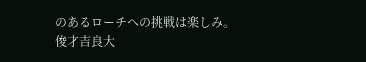のあるローチへの挑戦は楽しみ。
俊才吉良大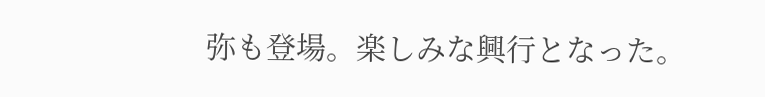弥も登場。楽しみな興行となった。